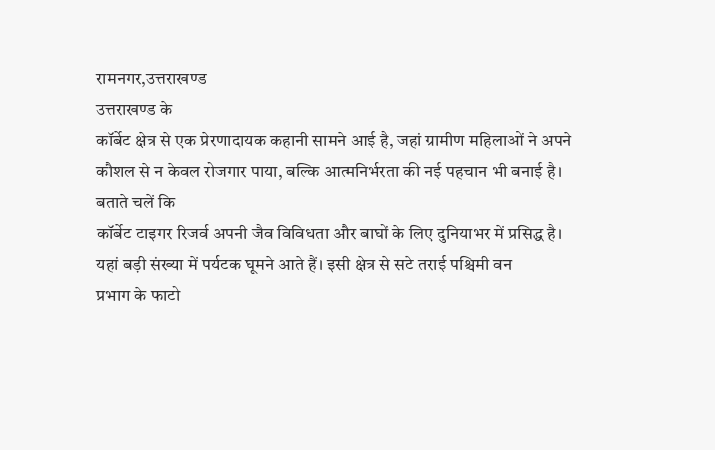रामनगर,उत्तराखण्ड
उत्तराखण्ड के
कॉर्बेट क्षेत्र से एक प्रेरणादायक कहानी सामने आई है, जहां ग्रामीण महिलाओं ने अपने कौशल से न केवल रोजगार पाया, बल्कि आत्मनिर्भरता की नई पहचान भी बनाई है।
बताते चलें कि
कॉर्बेट टाइगर रिजर्व अपनी जैव विविधता और बाघों के लिए दुनियाभर में प्रसिद्ध है।
यहां बड़ी संख्या में पर्यटक घूमने आते हैं। इसी क्षेत्र से सटे तराई पश्चिमी वन
प्रभाग के फाटो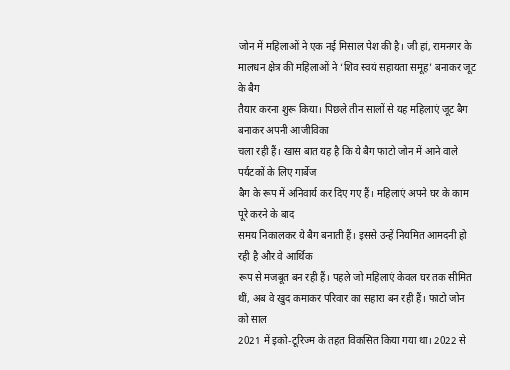जोन में महिलाओं ने एक नई मिसाल पेश की है। जी हां, रामनगर के मालधन क्षेत्र की महिलाओं ने ‘शिव स्वयं सहायता समूह’ बनाकर जूट के बैग
तैयार करना शुरू किया। पिछले तीन सालों से यह महिलाएं जूट बैग बनाकर अपनी आजीविका
चला रही हैं। खास बात यह है कि ये बैग फाटो जोन में आने वाले पर्यटकों के लिए गार्बेज
बैग के रूप में अनिवार्य कर दिए गए हैं। महिलाएं अपने घर के काम पूरे करने के बाद
समय निकालकर ये बैग बनाती हैं। इससे उन्हें नियमित आमदनी हो रही है और वे आर्थिक
रूप से मजबूत बन रही हैं। पहले जो महिलाएं केवल घर तक सीमित थीं, अब वे खुद कमाकर परिवार का सहारा बन रही हैं। फाटो जोन को साल
2021 में इको-टूरिज्म के तहत विकसित किया गया था। 2022 से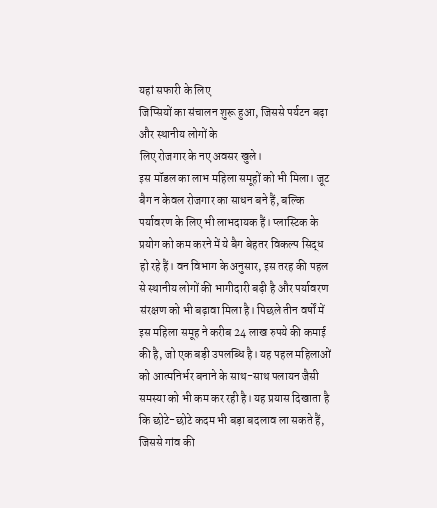यहां सफारी के लिए
जिप्सियों का संचालन शुरू हुआ, जिससे पर्यटन बढ़ा और स्थानीय लोगों के
लिए रोजगार के नए अवसर खुले।
इस मॉडल का लाभ महिला समूहों को भी मिला। जूट बैग न केवल रोजगार का साधन बने हैं, बल्कि पर्यावरण के लिए भी लाभदायक हैं। प्लास्टिक के प्रयोग को कम करने में ये बैग बेहतर विकल्प सिद्ध हो रहे हैं। वन विभाग के अनुसार, इस तरह की पहल से स्थानीय लोगों की भागीदारी बढ़ी है और पर्यावरण संरक्षण को भी बढ़ावा मिला है। पिछले तीन वर्षों में इस महिला समूह ने करीब 24 लाख रुपये की कमाई की है, जो एक बड़ी उपलब्धि है। यह पहल महिलाओं को आत्मनिर्भर बनाने के साथ-साथ पलायन जैसी समस्या को भी कम कर रही है। यह प्रयास दिखाता है कि छोटे-छोटे कदम भी बड़ा बदलाव ला सकते हैं, जिससे गांव की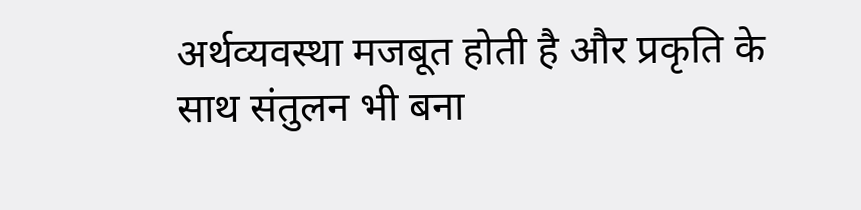अर्थव्यवस्था मजबूत होती है और प्रकृति के साथ संतुलन भी बना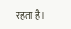रहता है।